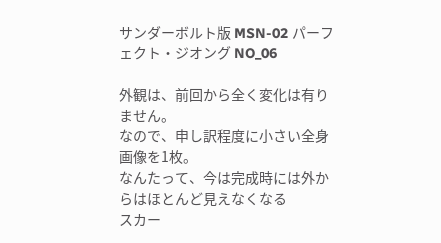サンダーボルト版 MSN-02 パーフェクト・ジオング NO_06

外観は、前回から全く変化は有りません。
なので、申し訳程度に小さい全身画像を1枚。
なんたって、今は完成時には外からはほとんど見えなくなる
スカー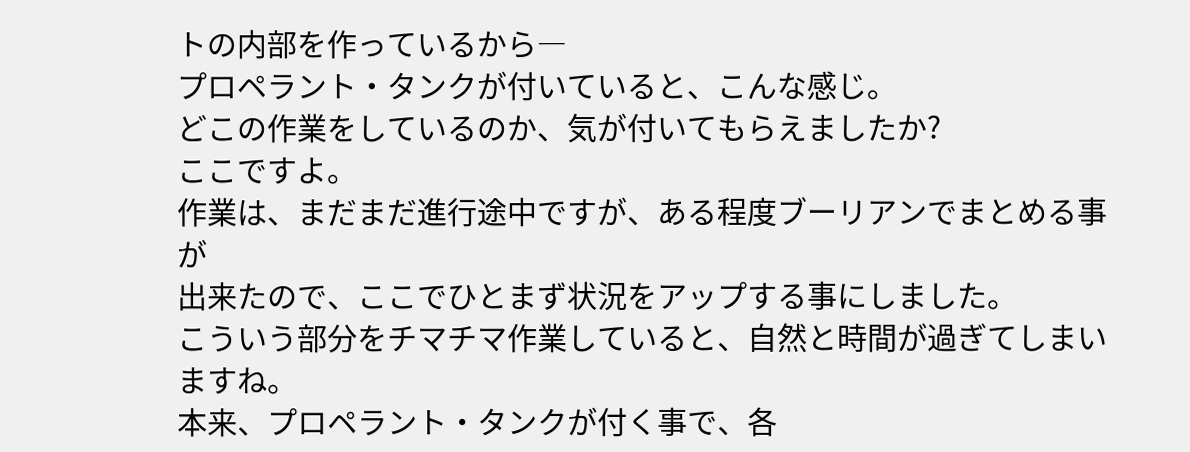トの内部を作っているから―
プロペラント・タンクが付いていると、こんな感じ。
どこの作業をしているのか、気が付いてもらえましたか?
ここですよ。
作業は、まだまだ進行途中ですが、ある程度ブーリアンでまとめる事が
出来たので、ここでひとまず状況をアップする事にしました。
こういう部分をチマチマ作業していると、自然と時間が過ぎてしまいますね。
本来、プロペラント・タンクが付く事で、各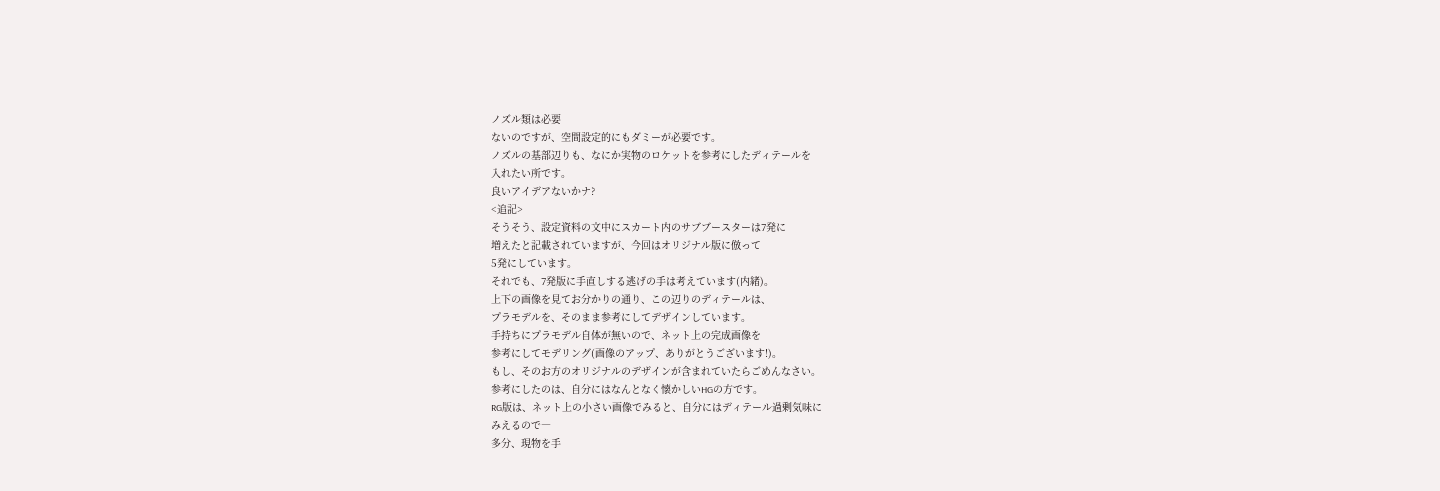ノズル類は必要
ないのですが、空間設定的にもダミーが必要です。
ノズルの基部辺りも、なにか実物のロケットを参考にしたディテールを
入れたい所です。
良いアイデアないかナ?
<追記>
そうそう、設定資料の文中にスカート内のサブブースターは7発に
増えたと記載されていますが、今回はオリジナル版に倣って
5発にしています。
それでも、7発版に手直しする逃げの手は考えています(内緒)。
上下の画像を見てお分かりの通り、この辺りのディテールは、
プラモデルを、そのまま参考にしてデザインしています。
手持ちにプラモデル自体が無いので、ネット上の完成画像を
参考にしてモデリング(画像のアップ、ありがとうございます!)。
もし、そのお方のオリジナルのデザインが含まれていたらごめんなさい。
参考にしたのは、自分にはなんとなく懐かしいHGの方です。
RG版は、ネット上の小さい画像でみると、自分にはディテール過剰気味に
みえるので―
多分、現物を手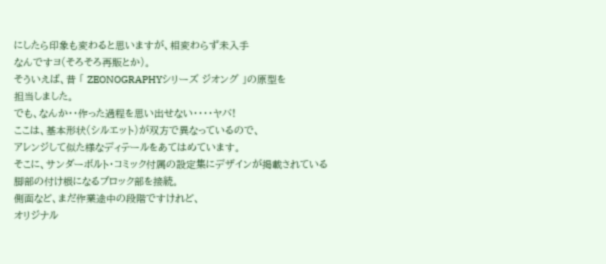にしたら印象も変わると思いますが、相変わらず未入手
なんですヨ(そろそろ再販とか)。
そういえば、昔 「 ZEONOGRAPHYシリーズ ジオング 」の原型を
担当しました。
でも、なんか・・作った過程を思い出せない・・・・ヤバ!
ここは、基本形状(シルエット)が双方で異なっているので、
アレンジして似た様なディテールをあてはめています。
そこに、サンダーボルト・コミック付属の設定集にデザインが掲載されている
脚部の付け根になるブロック部を接続。
側面など、まだ作業途中の段階ですけれど、
オリジナル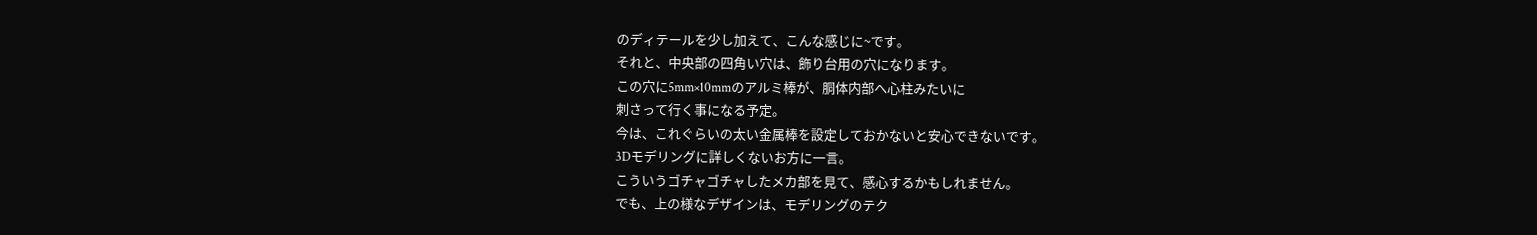のディテールを少し加えて、こんな感じに~です。
それと、中央部の四角い穴は、飾り台用の穴になります。
この穴に5mm×10mmのアルミ棒が、胴体内部へ心柱みたいに
刺さって行く事になる予定。
今は、これぐらいの太い金属棒を設定しておかないと安心できないです。
3Dモデリングに詳しくないお方に一言。
こういうゴチャゴチャしたメカ部を見て、感心するかもしれません。
でも、上の様なデザインは、モデリングのテク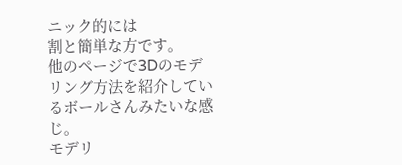ニック的には
割と簡単な方です。
他のページで3Dのモデリング方法を紹介しているボールさんみたいな感じ。
モデリ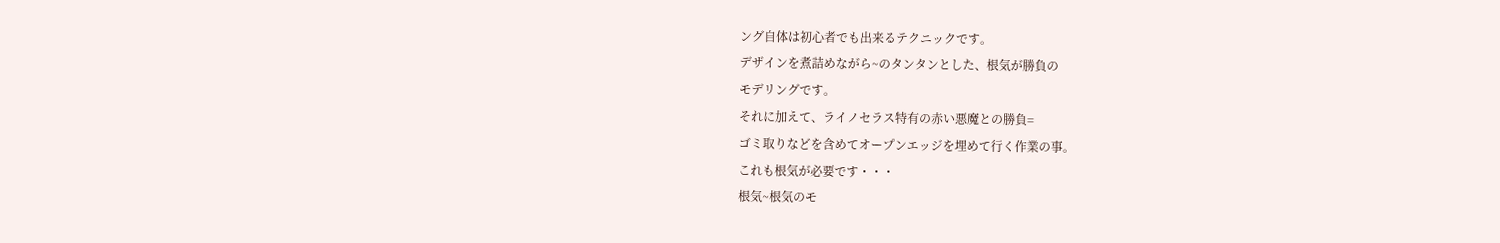ング自体は初心者でも出来るテクニックです。
デザインを煮詰めながら~のタンタンとした、根気が勝負の
モデリングです。
それに加えて、ライノセラス特有の赤い悪魔との勝負=
ゴミ取りなどを含めてオープンエッジを埋めて行く作業の事。
これも根気が必要です・・・
根気~根気のモ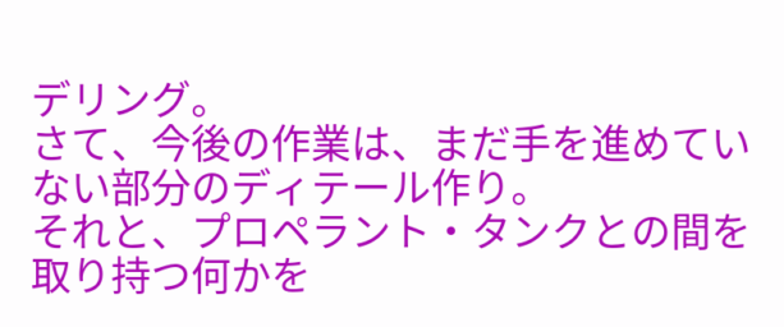デリング。
さて、今後の作業は、まだ手を進めていない部分のディテール作り。
それと、プロペラント・タンクとの間を取り持つ何かを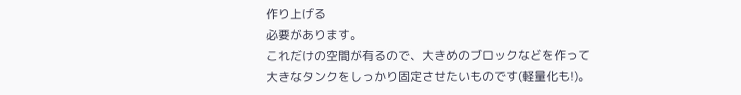作り上げる
必要があります。
これだけの空間が有るので、大きめのブロックなどを作って
大きなタンクをしっかり固定させたいものです(軽量化も!)。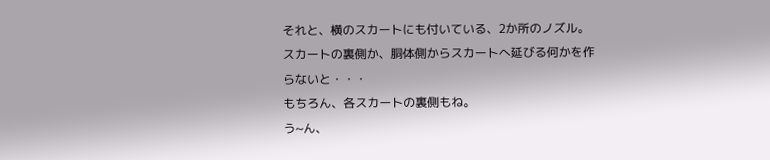それと、横のスカートにも付いている、2か所のノズル。
スカートの裏側か、胴体側からスカートへ延びる何かを作らないと・・・
もちろん、各スカートの裏側もね。
う~ん、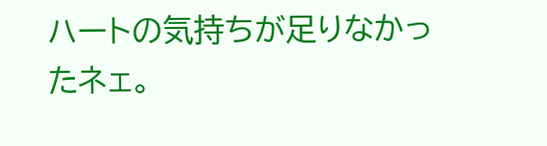ハートの気持ちが足りなかったネェ。